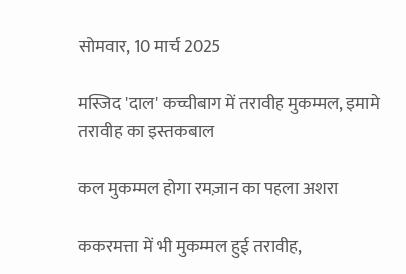सोमवार, 10 मार्च 2025

मस्जिद 'दाल' कच्चीबाग में तरावीह मुकम्मल, इमामे तरावीह का इस्तकबाल

कल मुकम्मल होगा रमज़ान का पहला अशरा

ककरमत्ता में भी मुकम्मल हुई तरावीह,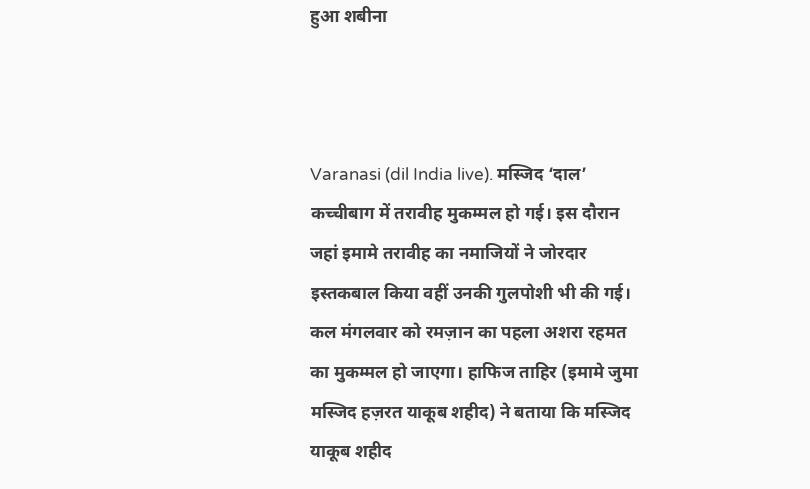हुआ शबीना



Varanasi (dil India live). मस्जिद ‘दाल’ कच्चीबाग में तरावीह मुकम्मल हो गई। इस दौरान जहां इमामे तरावीह का नमाजियों ने जोरदार इस्तकबाल किया वहीं उनकी गुलपोशी भी की गई। कल मंगलवार को रमज़ान का पहला अशरा रहमत का मुकम्मल हो जाएगा। हाफिज ताहिर (इमामे जुमा मस्जिद हज़रत याकूब शहीद) ने बताया कि मस्जिद याकूब शहीद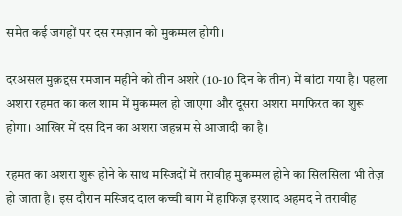समेत कई जगहों पर दस रमज़ान को मुकम्मल होगी।

दरअसल मुक़द्दस रमजान महीने को तीन अशरे (10-10 दिन के तीन) में बांटा गया है। पहला अशरा रहमत का कल शाम में मुकम्मल हो जाएगा और दूसरा अशरा मगफिरत का शुरू होगा। आखिर में दस दिन का अशरा जहन्नम से आजादी का है।

रहमत का अशरा शुरू होने के साथ मस्जिदों में तरावीह मुकम्मल होने का सिलसिला भी तेज़ हो जाता है। इस दौरान मस्जिद दाल कच्ची बाग में हाफिज़ इरशाद अहमद ने तरावीह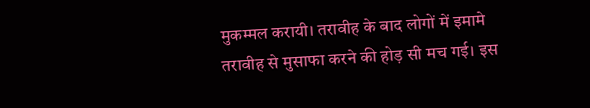मुकम्मल करायी। तरावीह के बाद लोगों में इमामे तरावीह से मुसाफा करने की होड़ सी मच गई। इस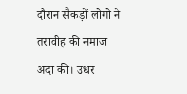दौरान सैकड़ों लोगो ने तरावीह की नमाज अदा की। उधर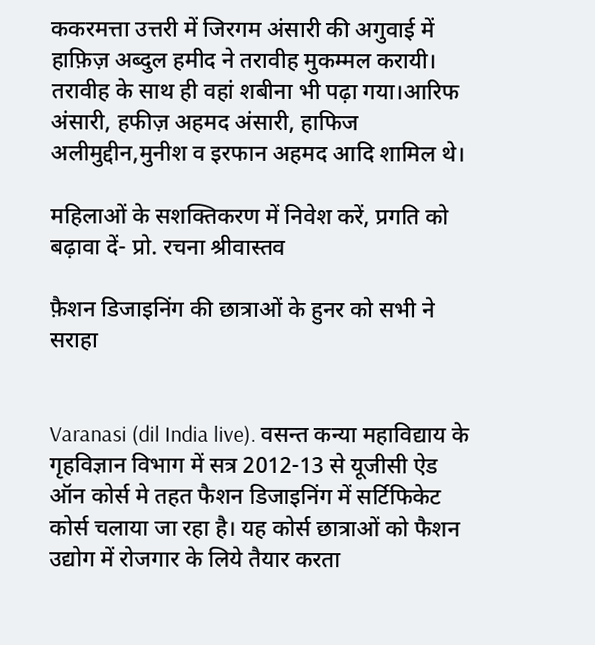ककरमत्ता उत्तरी में जिरगम अंसारी की अगुवाई में हाफ़िज़ अब्दुल हमीद ने तरावीह मुकम्मल करायी। तरावीह के साथ ही वहां शबीना भी पढ़ा गया।आरिफ अंसारी, हफीज़ अहमद अंसारी, हाफिज अलीमुद्दीन,मुनीश व इरफान अहमद आदि शामिल थे।

महिलाओं के सशक्तिकरण में निवेश करें, प्रगति को बढ़ावा दें- प्रो. रचना श्रीवास्तव

फ़ैशन डिजाइनिंग की छात्राओं के हुनर को सभी ने सराहा


Varanasi (dil India live). वसन्त कन्या महाविद्याय के गृहविज्ञान विभाग में सत्र 2012-13 से यूजीसी ऐड ऑन कोर्स मे तहत फैशन डिजाइनिंग में सर्टिफिकेट कोर्स चलाया जा रहा है। यह कोर्स छात्राओं को फैशन उद्योग में रोजगार के लिये तैयार करता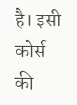है। इसी कोर्स की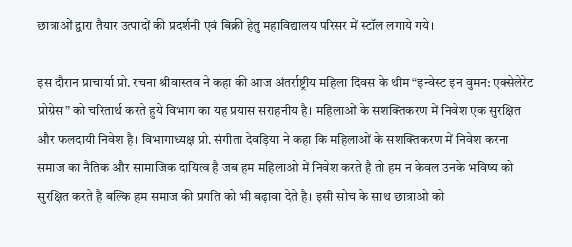छात्राओं द्वारा तैयार उत्पादों की प्रदर्शनी एवं बिक्री हेतु महाविद्यालय परिसर में स्टॉल लगाये गये।

इस दौरान प्राचार्या प्रो. रचना श्रीवास्तव ने कहा की आज अंतर्राष्ट्रीय महिला दिवस के थीम “इन्वेस्ट इन वुमन: एक्सेलेरेट प्रोग्रेस” को चरितार्थ करते हुये विभाग का यह प्रयास सराहनीय है। महिलाओं के सशक्तिकरण में निवेश एक सुरक्षित और फलदायी निवेश है। विभागाध्यक्ष प्रो. संगीता देवड़िया ने कहा कि महिलाओं के सशक्तिकरण में निवेश करना समाज का नैतिक और सामाजिक दायित्व है जब हम महिलाओ में निवेश करते है तो हम न केवल उनके भविष्य को सुरक्षित करते है बल्कि हम समाज की प्रगति को भी बढ़ावा देते है। इसी सोच के साथ छात्राओ को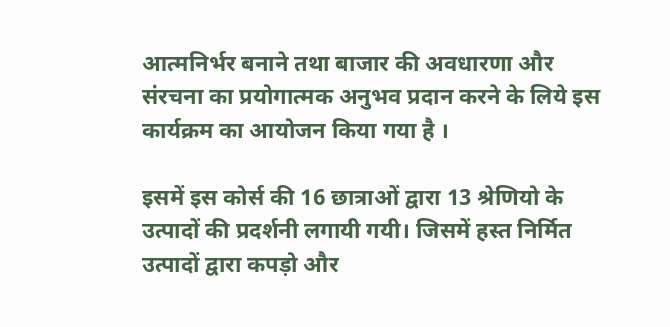आत्मनिर्भर बनाने तथा बाजार की अवधारणा और संरचना का प्रयोगात्मक अनुभव प्रदान करने के लिये इस कार्यक्रम का आयोजन किया गया है ।

इसमें इस कोर्स की 16 छात्राओं द्वारा 13 श्रेणियो के उत्पादों की प्रदर्शनी लगायी गयी। जिसमें हस्त निर्मित उत्पादों द्वारा कपड़ो और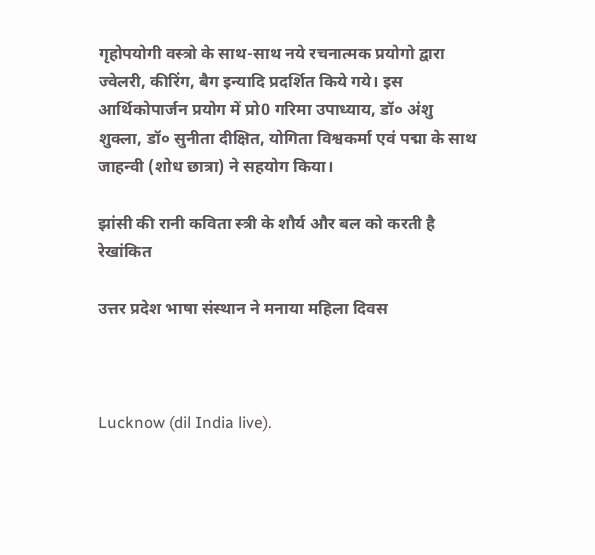गृहोपयोगी वस्त्रो के साथ-साथ नये रचनात्मक प्रयोगो द्वारा ज्वेलरी, कीरिंग, बैग इन्यादि प्रदर्शित किये गये। इस आर्थिकोपार्जन प्रयोग में प्रो0 गरिमा उपाध्याय, डॉ० अंशु शुक्ला, डॉ० सुनीता दीक्षित, योगिता विश्वकर्मा एवं पद्मा के साथ जाहन्वी (शोध छात्रा) ने सहयोग किया।

झांसी की रानी कविता स्त्री के शौर्य और बल को करती है रेखांकित

उत्तर प्रदेश भाषा संस्थान ने मनाया महिला दिवस



Lucknow (dil India live).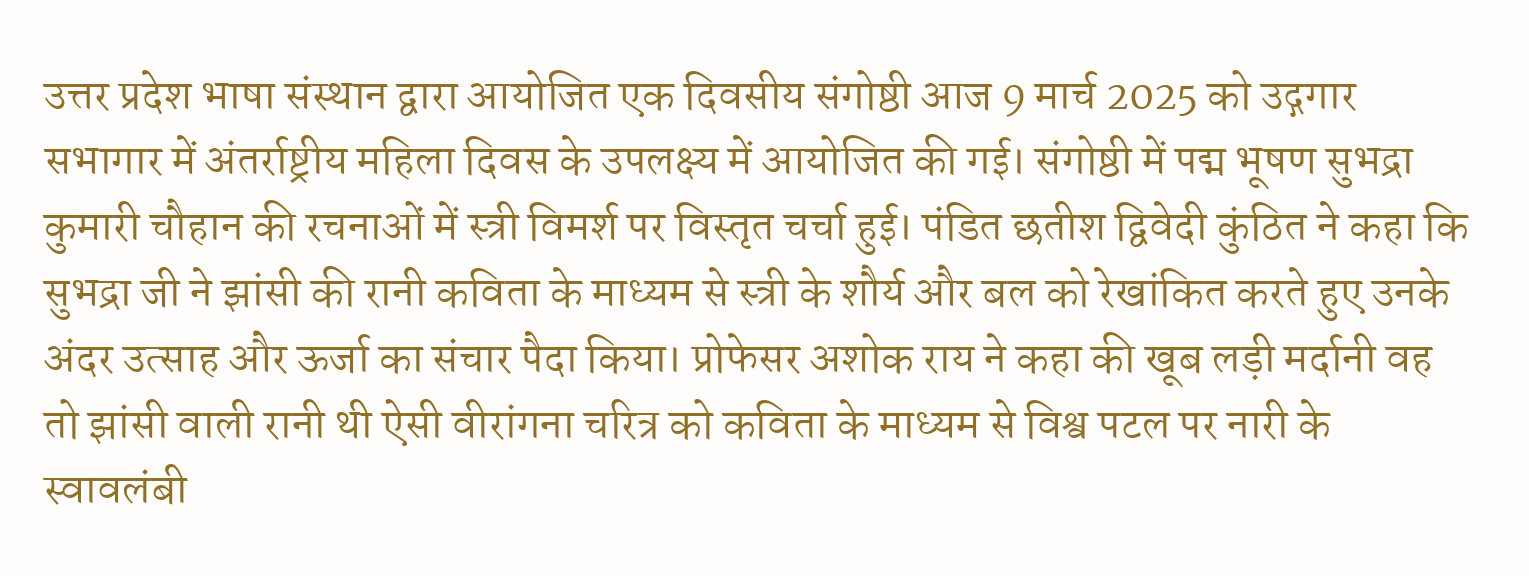उत्तर प्रदेश भाषा संस्थान द्वारा आयोजित एक दिवसीय संगोष्ठी आज 9 मार्च 2025 को उद्गगार सभागार में अंतर्राष्ट्रीय महिला दिवस के उपलक्ष्य में आयोजित की गई। संगोष्ठी में पद्म भूषण सुभद्रा कुमारी चौहान की रचनाओं में स्त्री विमर्श पर विस्तृत चर्चा हुई। पंडित छतीश द्विवेदी कुंठित ने कहा कि सुभद्रा जी ने झांसी की रानी कविता के माध्यम से स्त्री के शौर्य और बल को रेखांकित करते हुए उनके अंदर उत्साह और ऊर्जा का संचार पैदा किया। प्रोफेसर अशोक राय ने कहा की खूब लड़ी मर्दानी वह तो झांसी वाली रानी थी ऐसी वीरांगना चरित्र को कविता के माध्यम से विश्व पटल पर नारी के स्वावलंबी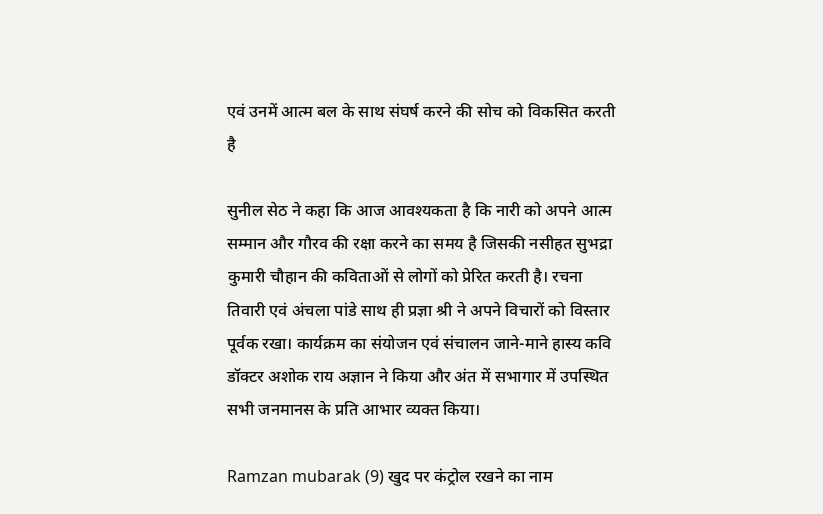एवं उनमें आत्म बल के साथ संघर्ष करने की सोच को विकसित करती है

सुनील सेठ ने कहा कि आज आवश्यकता है कि नारी को अपने आत्म सम्मान और गौरव की रक्षा करने का समय है जिसकी नसीहत सुभद्रा कुमारी चौहान की कविताओं से लोगों को प्रेरित करती है। रचना तिवारी एवं अंचला पांडे साथ ही प्रज्ञा श्री ने अपने विचारों को विस्तार पूर्वक रखा। कार्यक्रम का संयोजन एवं संचालन जाने-माने हास्य कवि डॉक्टर अशोक राय अज्ञान ने किया और अंत में सभागार में उपस्थित सभी जनमानस के प्रति आभार व्यक्त किया।

Ramzan mubarak (9) खुद पर कंट्रोल रखने का नाम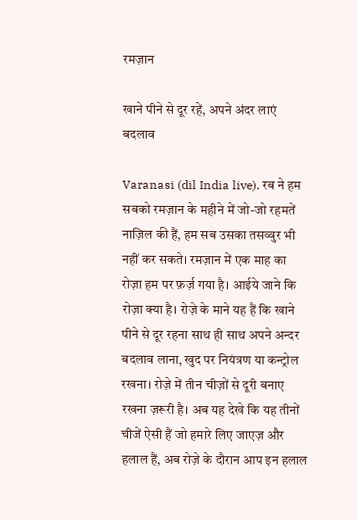रमज़ान

खाने पीने से दूर रहें, अपने अंदर लाएं बदलाव

Varanasi (dil India live). रब ने हम सबको रमज़ान के महीने में जो-जो रहमतें नाज़िल की हैं, हम सब उसका तसव्वुर भी नहीं कर सकते। रमज़ान में एक माह का रोज़ा हम पर फ़र्ज़ गया है। आईये जाने कि रोज़ा क्या है। रोज़े के माने यह हैं कि खाने पीने से दूर रहना साथ ही साथ अपने अन्दर बदलाव लाना, खुद पर नियंत्रण या कन्ट्रोल रखना। रोज़े में तीन चीज़ों से दूरी बनाए रखना ज़रूरी है। अब यह देखे कि यह तीनों चीजें ऐसी हैं जो हमारे लिए जाएज़ और हलाल हैं, अब रोज़े के दौरान आप इन हलाल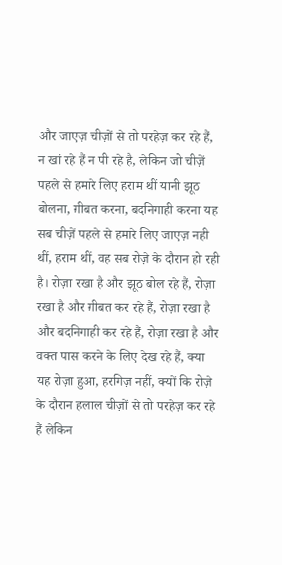और जाएज़ चीज़ों से तो परहेज़ कर रहे हैं, न खां रहे हैं न पी रहे है, लेकिन जो चीज़ें पहले से हमारे लिए हराम थीं यानी झूठ बोलना, ग़ीबत करना, बदनिगाही करना यह सब चीज़ें पहले से हमारे लिए जाएज़ नही थीं, हराम थीं, वह सब रोज़े के दौरान हो रही है। रोज़ा रखा है और झूठ बोल रहे हैं, रोज़ा रखा है और ग़ीबत कर रहे हैं, रोज़ा रखा है और बदनिगाही कर रहे हैं, रोज़ा रखा है और वक्त पास करने के लिए देख रहे हैं, क्या यह रोज़ा हुआ, हरगिज़ नहीं, क्यों कि रोज़े के दौरान हलाल चीज़ों से तो परहेज़ कर रहे हैं लेकिन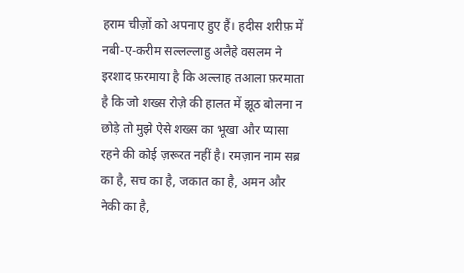हराम चीज़ों को अपनाए हुए हैं। हदीस शरीफ़ में नबी-ए-करीम सल्लल्लाहु अलैहे वसलम ने इरशाद फ़रमाया है कि अल्लाह तआला फ़रमाता है कि जो शख्स रोज़े की हालत में झूठ बोलना न छोड़े तो मुझे ऐसे शख्स का भूखा और प्यासा रहने की कोई ज़रूरत नहीं है। रमज़ान नाम सब्र का है, सच का है, जकात का है, अमन और नेकी का है,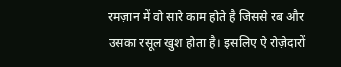रमज़ान में वो सारे काम होते है जिससे रब और उसका रसूल खुश होता है। इसलिए ऐ रोज़ेदारों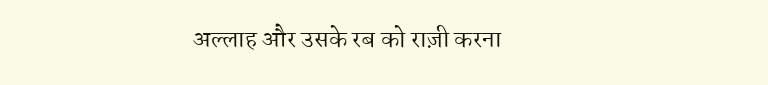अल्लाह और उसके रब को राज़ी करना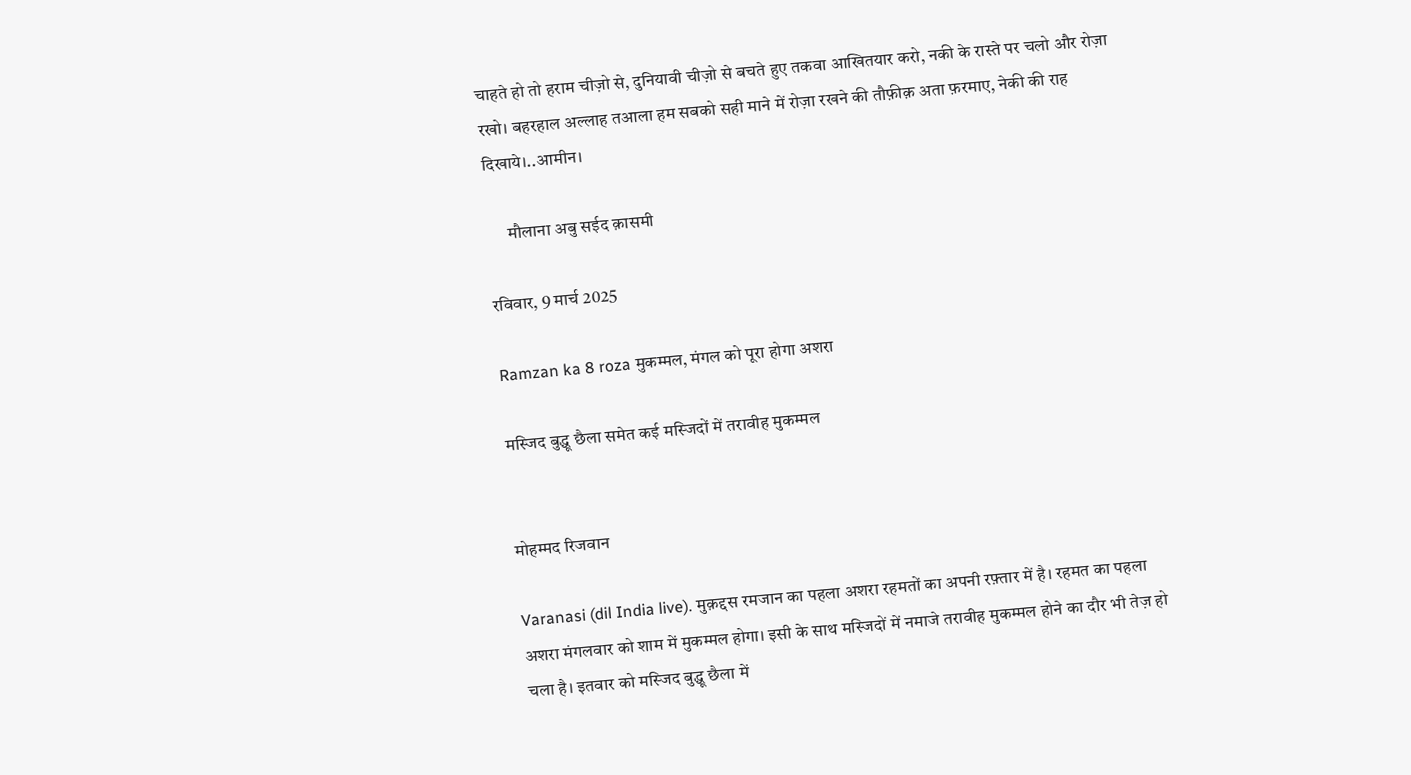चाहते हो तो हराम चीज़ो से, दुनियावी चीज़ो से बचते हुए तकवा आखितयार करो, नकी के रास्ते पर चलो और रोज़ा रखो। बहरहाल अल्लाह तआला हम सबको सही माने में रोज़ा रखने की तौफ़ीक़ अता फ़रमाए, नेकी की राह दिखाये।..आमीन।

      मौलाना अबु सईद क़ासमी

रविवार, 9 मार्च 2025

Ramzan ka 8 roza मुकम्मल, मंगल को पूरा होगा अशरा

मस्जिद बुद्धू छैला समेत कई मस्जिदों में तरावीह मुकम्मल


मोहम्मद रिजवान

Varanasi (dil India live). मुक़द्दस रमजान का पहला अशरा रहमतों का अपनी रफ़्तार में है। रहमत का पहला अशरा मंगलवार को शाम में मुकम्मल होगा। इसी के साथ मस्जिदों में नमाजे तरावीह मुकम्मल होने का दौर भी तेज़ हो चला है। इतवार को मस्जिद बुद्धू छैला में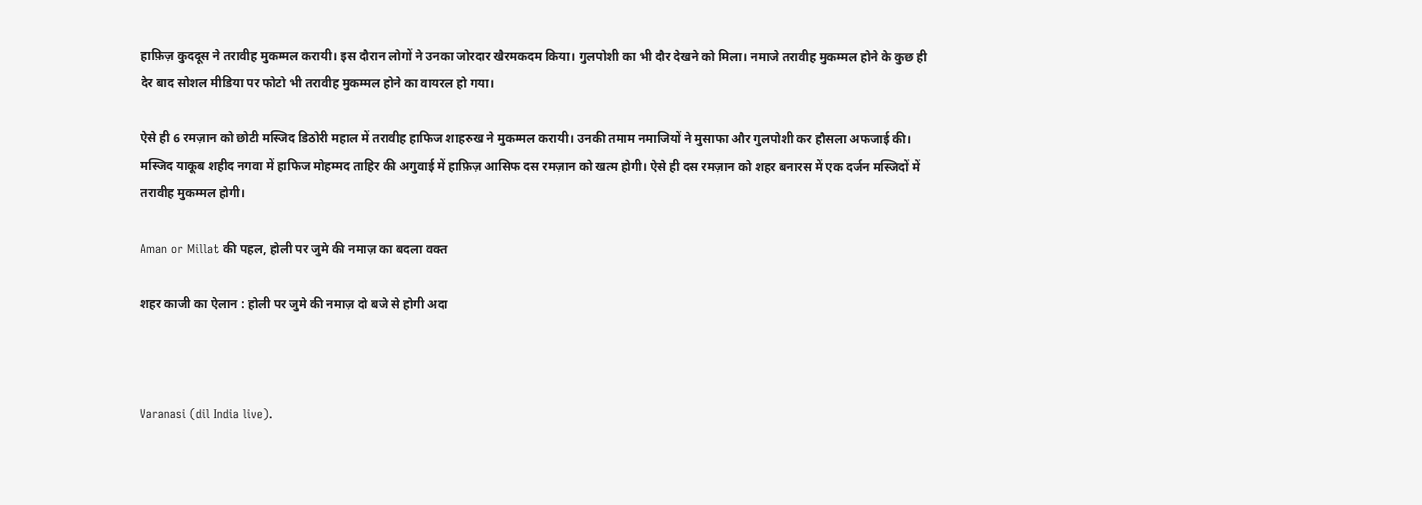हाफ़िज़ कुददूस ने तरावीह मुकम्मल करायी। इस दौरान लोगों ने उनका जोरदार खैरमकदम किया। गुलपोशी का भी दौर देखने को मिला। नमाजे तरावीह मुकम्मल होने के कुछ ही देर बाद सोशल मीडिया पर फोटो भी तरावीह मुकम्मल होने का वायरल हो गया।

ऐसे ही 6 रमज़ान को छोटी मस्जिद डिठोरी महाल में तरावीह हाफिज शाहरुख ने मुकम्मल करायी। उनकी तमाम नमाजियों ने मुसाफा और गुलपोशी कर हौसला अफजाई की। मस्जिद याकूब शहीद नगवा में हाफिज मोहम्मद ताहिर की अगुवाई में हाफ़िज़ आसिफ दस रमज़ान को खत्म होगी। ऐसे ही दस रमज़ान को शहर बनारस में एक दर्जन मस्जिदों में तरावीह मुकम्मल होगी।

Aman or Millat की पहल, होली पर जुमे की नमाज़ का बदला वक्त

शहर काजी का ऐलान : होली पर जुमे की नमाज़ दो बजे से होगी अदा



Varanasi (dil India live).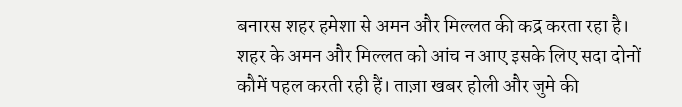बनारस शहर हमेशा से अमन और मिल्लत की कद्र करता रहा है। शहर के अमन और मिल्लत को आंच न आए इसके लिए सदा दोनों कौमें पहल करती रही हैं। ताज़ा खबर होली और जुमे की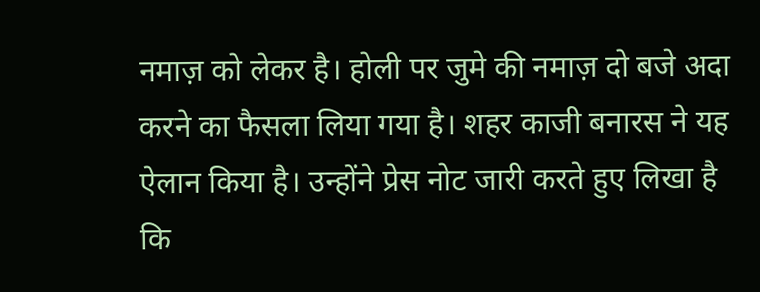नमाज़ को लेकर है। होली पर जुमे की नमाज़ दो बजे अदा करने का फैसला लिया गया है। शहर काजी बनारस ने यह ऐलान किया है। उन्होंने प्रेस नोट जारी करते हुए लिखा है कि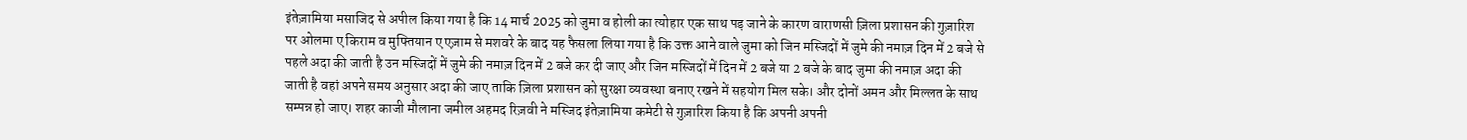इंतेज़ामिया मसाजिद से अपील किया गया है कि 14 मार्च 2025 को जुमा व होली का त्योहार एक साथ पड़ जाने के कारण वाराणसी ज़िला प्रशासन की गुज़ारिश पर ओलमा ए किराम व मुफ्तियान ए एज़ाम से मशवरे के बाद यह फैसला लिया गया है कि उक्त आने वाले जुमा को जिन मस्जिदों में जुमे की नमाज़ दिन में 2 बजे से पहले अदा की जाती है उन मस्जिदों में जुमे की नमाज़ दिन में 2 बजे कर दी जाए और जिन मस्जिदों में दिन में 2 बजे या 2 बजे के बाद जुमा की नमाज़ अदा की जाती है वहां अपने समय अनुसार अदा की जाए ताकि ज़िला प्रशासन को सुरक्षा व्यवस्था बनाए रखने में सहयोग मिल सके। और दोनों अमन और मिल्लत के साथ सम्पन्न हो जाए। शहर काजी मौलाना जमील अहमद रिज़वी ने मस्जिद इंतेज़ामिया कमेटी से गुज़ारिश किया है कि अपनी अपनी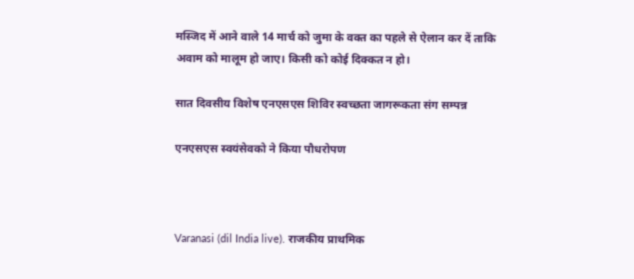मस्जिद में आने वाले 14 मार्च को जुमा के वक्त का पहले से ऐलान कर दें ताकि अवाम को मालूम हो जाए। किसी को कोई दिक्कत न हो।

सात दिवसीय विशेष एनएसएस शिविर स्वच्छता जागरूकता संग सम्पन्न

एनएसएस स्वयंसेवको ने किया पौधरोपण



Varanasi (dil India live). राजकीय प्राथमिक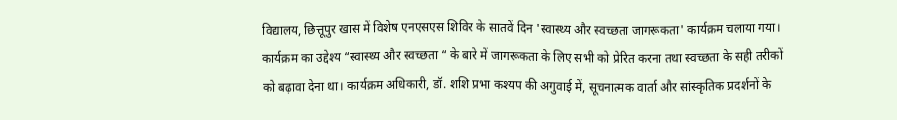विद्यालय, छित्तूपुर खास में विशेष एनएसएस शिविर के सातवें दिन 'स्वास्थ्य और स्वच्छता जागरूकता' कार्यक्रम चलाया गया। कार्यक्रम का उद्देश्य “स्वास्थ्य और स्वच्छता “ के बारे में जागरूकता के लिए सभी को प्रेरित करना तथा स्वच्छता के सही तरीकों को बढ़ावा देना था। कार्यक्रम अधिकारी, डॉ. शशि प्रभा कश्यप की अगुवाई में, सूचनात्मक वार्ता और सांस्कृतिक प्रदर्शनों के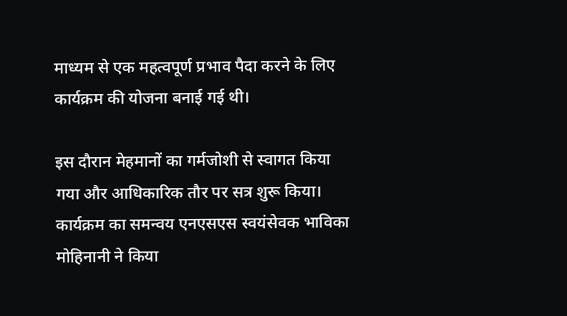माध्यम से एक महत्वपूर्ण प्रभाव पैदा करने के लिए कार्यक्रम की योजना बनाई गई थी।

इस दौरान मेहमानों का गर्मजोशी से स्वागत किया गया और आधिकारिक तौर पर सत्र शुरू किया। कार्यक्रम का समन्वय एनएसएस स्वयंसेवक भाविका मोहिनानी ने किया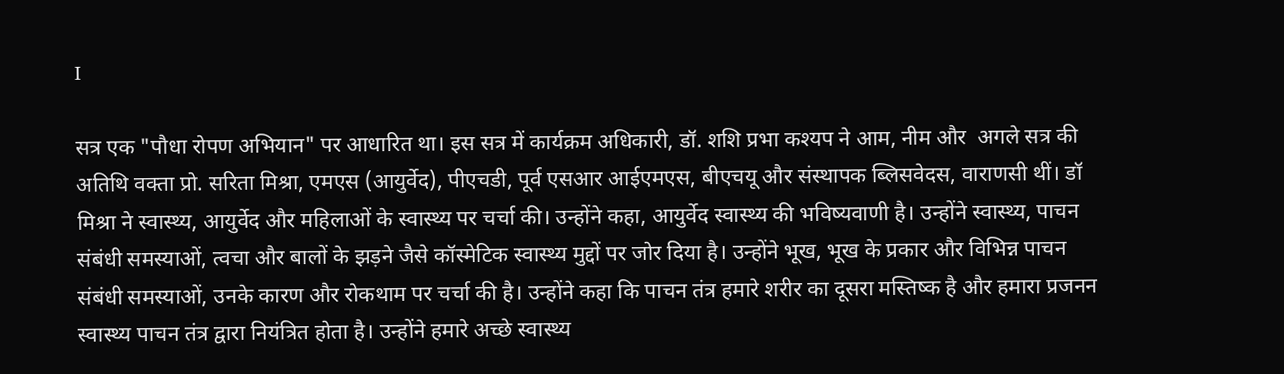I

सत्र एक "पौधा रोपण अभियान" पर आधारित था। इस सत्र में कार्यक्रम अधिकारी, डॉ. शशि प्रभा कश्यप ने आम, नीम और  अगले सत्र की अतिथि वक्ता प्रो. सरिता मिश्रा, एमएस (आयुर्वेद), पीएचडी, पूर्व एसआर आईएमएस, बीएचयू और संस्थापक ब्लिसवेदस, वाराणसी थीं। डॉ मिश्रा ने स्वास्थ्य, आयुर्वेद और महिलाओं के स्वास्थ्य पर चर्चा की। उन्होंने कहा, आयुर्वेद स्वास्थ्य की भविष्यवाणी है। उन्होंने स्वास्थ्य, पाचन संबंधी समस्याओं, त्वचा और बालों के झड़ने जैसे कॉस्मेटिक स्वास्थ्य मुद्दों पर जोर दिया है। उन्होंने भूख, भूख के प्रकार और विभिन्न पाचन संबंधी समस्याओं, उनके कारण और रोकथाम पर चर्चा की है। उन्होंने कहा कि पाचन तंत्र हमारे शरीर का दूसरा मस्तिष्क है और हमारा प्रजनन स्वास्थ्य पाचन तंत्र द्वारा नियंत्रित होता है। उन्होंने हमारे अच्छे स्वास्थ्य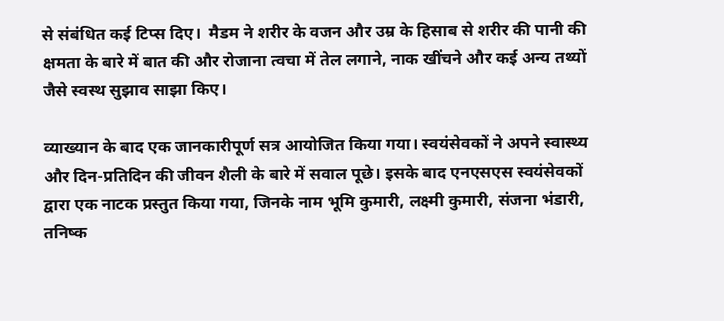से संबंधित कई टिप्स दिए।  मैडम ने शरीर के वजन और उम्र के हिसाब से शरीर की पानी की क्षमता के बारे में बात की और रोजाना त्वचा में तेल लगाने, नाक खींचने और कई अन्य तथ्यों जैसे स्वस्थ सुझाव साझा किए।

व्याख्यान के बाद एक जानकारीपूर्ण सत्र आयोजित किया गया। स्वयंसेवकों ने अपने स्वास्थ्य और दिन-प्रतिदिन की जीवन शैली के बारे में सवाल पूछे। इसके बाद एनएसएस स्वयंसेवकों द्वारा एक नाटक प्रस्तुत किया गया, जिनके नाम भूमि कुमारी, लक्ष्मी कुमारी, संजना भंडारी, तनिष्क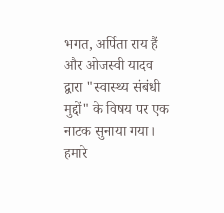भगत, अर्पिता राय हैं और ओजस्वी यादव द्वारा "स्वास्थ्य संबंधी मुद्दों" के विषय पर एक नाटक सुनाया गया। हमारे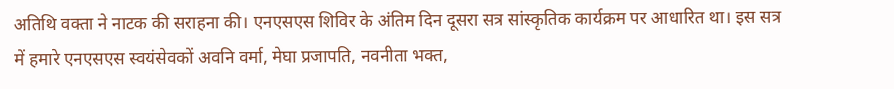अतिथि वक्ता ने नाटक की सराहना की। एनएसएस शिविर के अंतिम दिन दूसरा सत्र सांस्कृतिक कार्यक्रम पर आधारित था। इस सत्र में हमारे एनएसएस स्वयंसेवकों अवनि वर्मा, मेघा प्रजापति, नवनीता भक्त,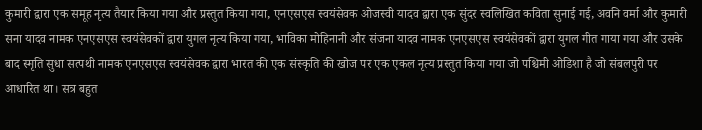कुमारी द्वारा एक समूह नृत्य तैयार किया गया और प्रस्तुत किया गया, एनएसएस स्वयंसेवक ओजस्वी यादव द्वारा एक सुंदर स्वलिखित कविता सुनाई गई, अवनि वर्मा और कुमारी सना यादव नामक एनएसएस स्वयंसेवकों द्वारा युगल नृत्य किया गया, भाविका मोहिनानी और संजना यादव नामक एनएसएस स्वयंसेवकों द्वारा युगल गीत गाया गया और उसके बाद स्मृति सुधा सत्पथी नामक एनएसएस स्वयंसेवक द्वारा भारत की एक संस्कृति की खोज पर एक एकल नृत्य प्रस्तुत किया गया जो पश्चिमी ओडिशा है जो संबलपुरी पर आधारित था। सत्र बहुत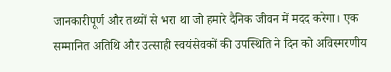जानकारीपूर्ण और तथ्यों से भरा था जो हमारे दैनिक जीवन में मदद करेगा। एक सम्मानित अतिथि और उत्साही स्वयंसेवकों की उपस्थिति ने दिन को अविस्मरणीय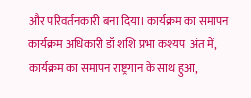और परिवर्तनकारी बना दिया। कार्यक्रम का समापन कार्यक्रम अधिकारी डॉ शशि प्रभा कश्यप  अंत में, कार्यक्रम का समापन राष्ट्रगान के साथ हुआ,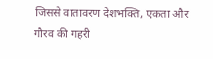जिससे वातावरण देशभक्ति, एकता और गौरव की गहरी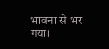भावना से भर गया।